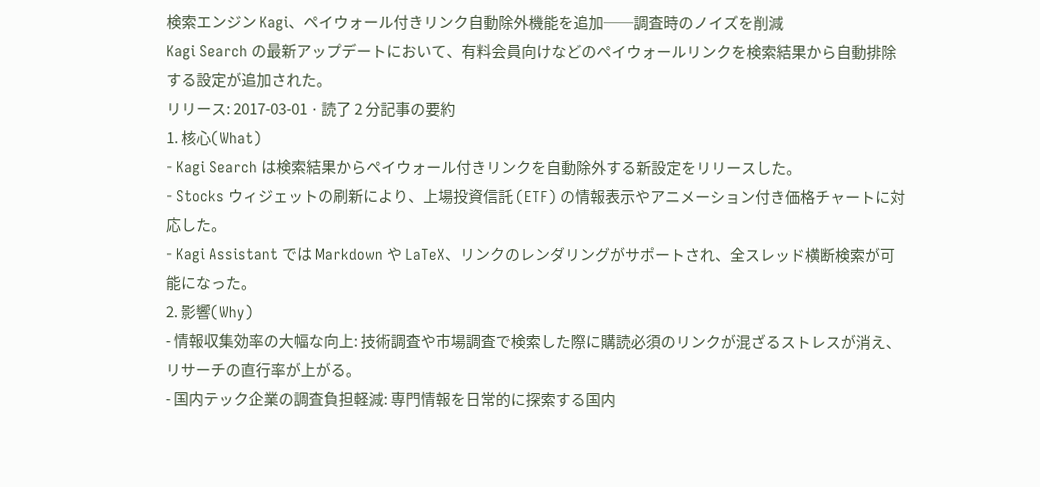検索エンジン Kagi、ペイウォール付きリンク自動除外機能を追加──調査時のノイズを削減
Kagi Search の最新アップデートにおいて、有料会員向けなどのペイウォールリンクを検索結果から自動排除する設定が追加された。
リリース: 2017-03-01 · 読了 2 分記事の要約
1. 核心(What)
- Kagi Search は検索結果からペイウォール付きリンクを自動除外する新設定をリリースした。
- Stocks ウィジェットの刷新により、上場投資信託 (ETF) の情報表示やアニメーション付き価格チャートに対応した。
- Kagi Assistant では Markdown や LaTeX、リンクのレンダリングがサポートされ、全スレッド横断検索が可能になった。
2. 影響(Why)
- 情報収集効率の大幅な向上: 技術調査や市場調査で検索した際に購読必須のリンクが混ざるストレスが消え、リサーチの直行率が上がる。
- 国内テック企業の調査負担軽減: 専門情報を日常的に探索する国内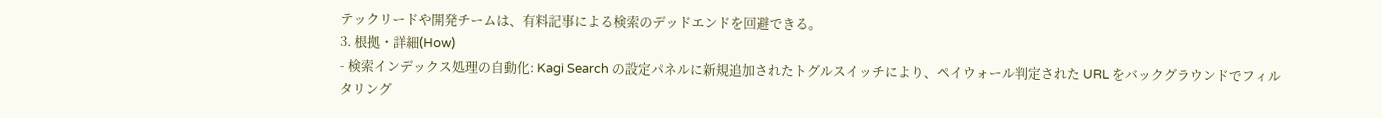テックリードや開発チームは、有料記事による検索のデッドエンドを回避できる。
3. 根拠・詳細(How)
- 検索インデックス処理の自動化: Kagi Search の設定パネルに新規追加されたトグルスイッチにより、ペイウォール判定された URL をバックグラウンドでフィルタリング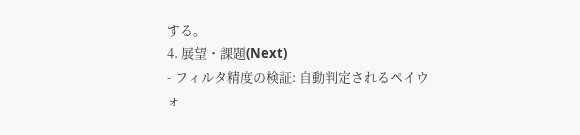する。
4. 展望・課題(Next)
- フィルタ精度の検証: 自動判定されるペイウォ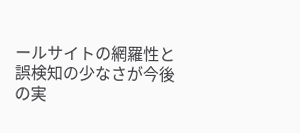ールサイトの網羅性と誤検知の少なさが今後の実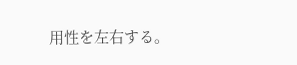用性を左右する。